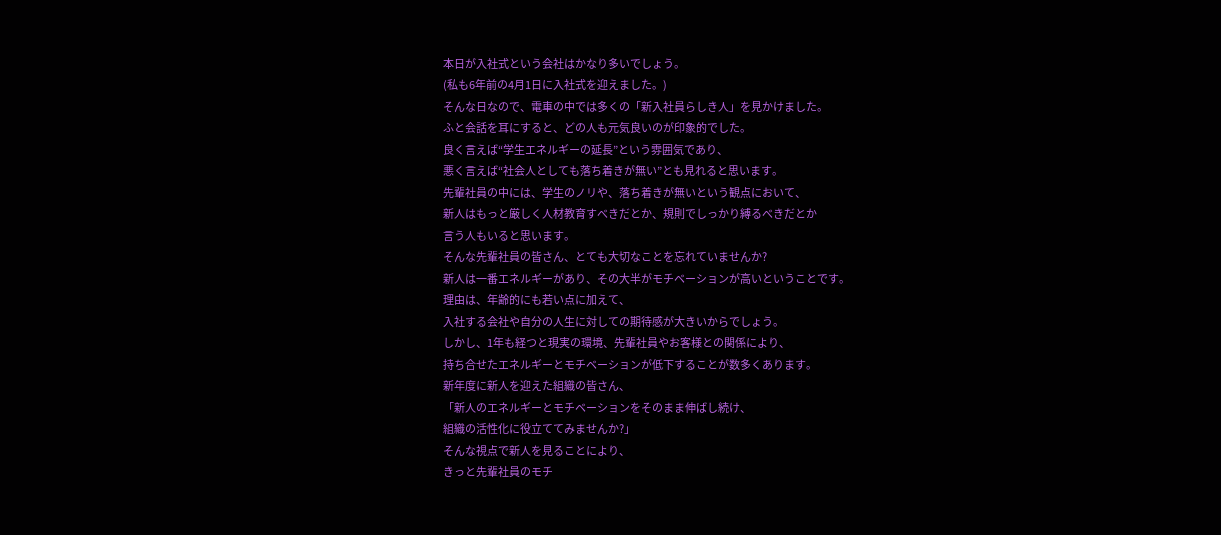本日が入社式という会社はかなり多いでしょう。
(私も6年前の4月1日に入社式を迎えました。)
そんな日なので、電車の中では多くの「新入社員らしき人」を見かけました。
ふと会話を耳にすると、どの人も元気良いのが印象的でした。
良く言えば“学生エネルギーの延長”という雰囲気であり、
悪く言えば“社会人としても落ち着きが無い”とも見れると思います。
先輩社員の中には、学生のノリや、落ち着きが無いという観点において、
新人はもっと厳しく人材教育すべきだとか、規則でしっかり縛るべきだとか
言う人もいると思います。
そんな先輩社員の皆さん、とても大切なことを忘れていませんか?
新人は一番エネルギーがあり、その大半がモチベーションが高いということです。
理由は、年齢的にも若い点に加えて、
入社する会社や自分の人生に対しての期待感が大きいからでしょう。
しかし、1年も経つと現実の環境、先輩社員やお客様との関係により、
持ち合せたエネルギーとモチベーションが低下することが数多くあります。
新年度に新人を迎えた組織の皆さん、
「新人のエネルギーとモチベーションをそのまま伸ばし続け、
組織の活性化に役立ててみませんか?」
そんな視点で新人を見ることにより、
きっと先輩社員のモチ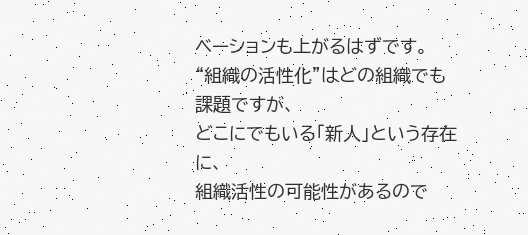ベーションも上がるはずです。
“組織の活性化”はどの組織でも課題ですが、
どこにでもいる「新人」という存在に、
組織活性の可能性があるので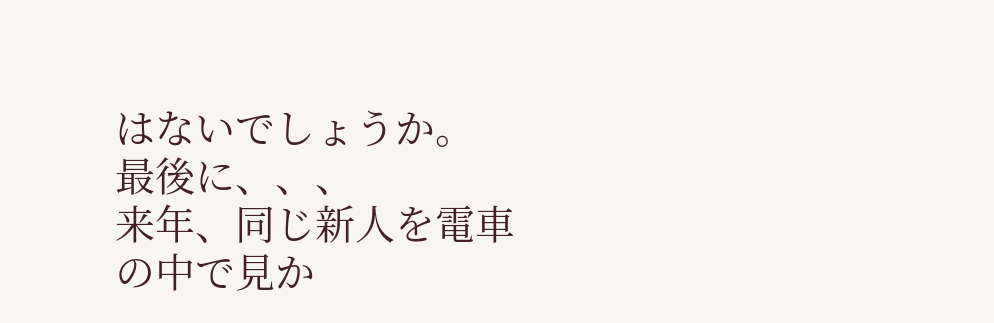はないでしょうか。
最後に、、、
来年、同じ新人を電車の中で見か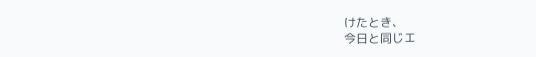けたとき、
今日と同じエ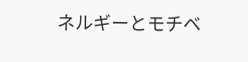ネルギーとモチベ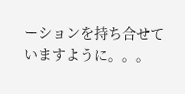ーションを持ち合せていますように。。。